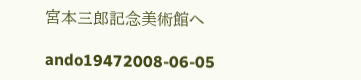宮本三郎記念美術館へ

ando19472008-06-05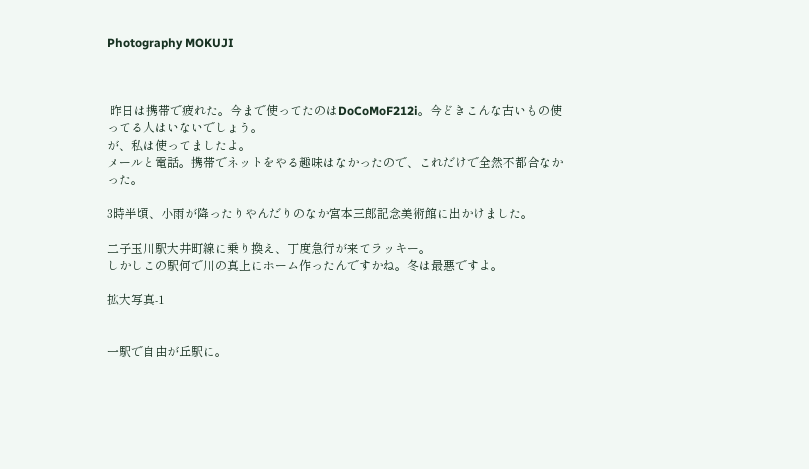Photography MOKUJI



 昨日は携帯で疲れた。今まで使ってたのはDoCoMoF212i。今どきこんな古いもの使ってる人はいないでしょう。
が、私は使ってましたよ。
メールと電話。携帯でネットをやる趣味はなかったので、これだけで全然不都合なかった。

3時半頃、小雨が降ったりやんだりのなか宮本三郎記念美術館に出かけました。

二子玉川駅大井町線に乗り換え、丁度急行が来てラッキー。
しかしこの駅何で川の真上にホーム作ったんですかね。冬は最悪ですよ。

拡大写真-1


一駅で自由が丘駅に。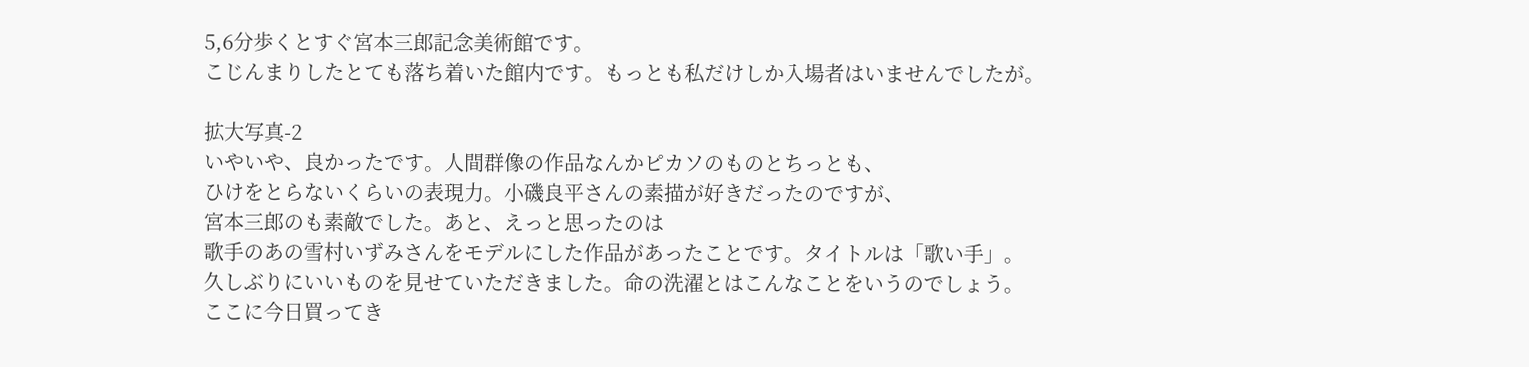5,6分歩くとすぐ宮本三郎記念美術館です。
こじんまりしたとても落ち着いた館内です。もっとも私だけしか入場者はいませんでしたが。

拡大写真-2
いやいや、良かったです。人間群像の作品なんかピカソのものとちっとも、
ひけをとらないくらいの表現力。小磯良平さんの素描が好きだったのですが、
宮本三郎のも素敵でした。あと、えっと思ったのは
歌手のあの雪村いずみさんをモデルにした作品があったことです。タイトルは「歌い手」。
久しぶりにいいものを見せていただきました。命の洗濯とはこんなことをいうのでしょう。
ここに今日買ってき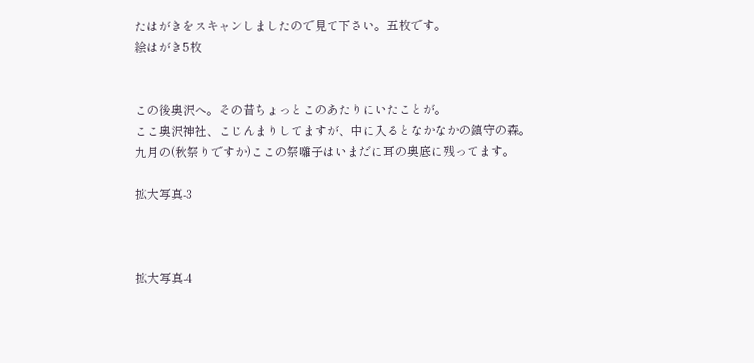たはがきをスキャンしましたので見て下さい。五枚です。
絵はがき5枚


この後奥沢へ。その昔ちょっとこのあたりにいたことが。
ここ奥沢神社、こじんまりしてますが、中に入るとなかなかの鎮守の森。
九月の(秋祭りですか)ここの祭囃子はいまだに耳の奥底に残ってます。

拡大写真-3



拡大写真-4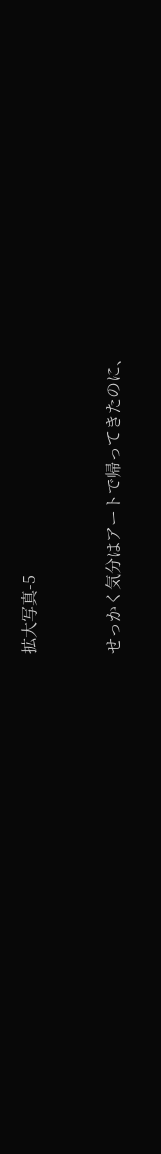拡大写真-5


せっかく気分はアートで帰ってきたのに、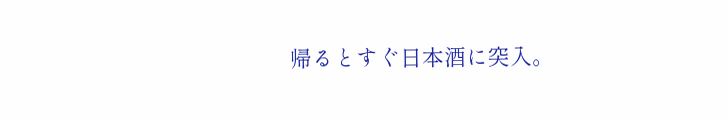帰るとすぐ日本酒に突入。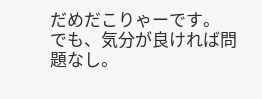だめだこりゃーです。
でも、気分が良ければ問題なし。